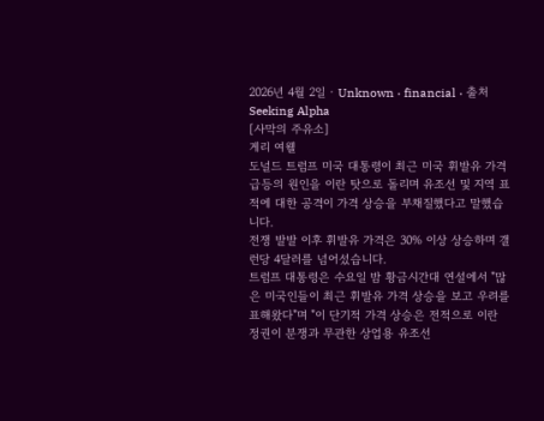2026년 4월 2일 · Unknown · financial · 출처 Seeking Alpha
[사막의 주유소]
게리 여웰
도널드 트럼프 미국 대통령이 최근 미국 휘발유 가격 급등의 원인을 이란 탓으로 돌리며 유조선 및 지역 표적에 대한 공격이 가격 상승을 부채질했다고 말했습니다.
전쟁 발발 이후 휘발유 가격은 30% 이상 상승하며 갤런당 4달러를 넘어섰습니다.
트럼프 대통령은 수요일 밤 황금시간대 연설에서 "많은 미국인들이 최근 휘발유 가격 상승을 보고 우려를 표해왔다"며 "이 단기적 가격 상승은 전적으로 이란 정권이 분쟁과 무관한 상업용 유조선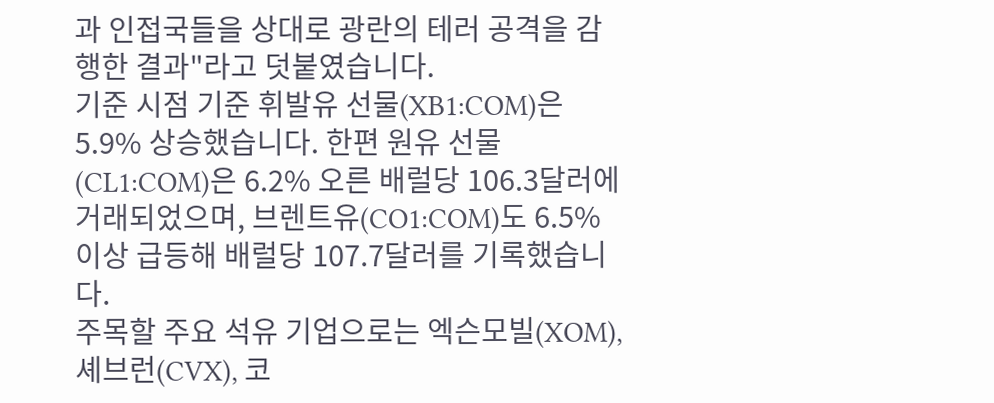과 인접국들을 상대로 광란의 테러 공격을 감행한 결과"라고 덧붙였습니다.
기준 시점 기준 휘발유 선물(XB1:COM)은 5.9% 상승했습니다. 한편 원유 선물(CL1:COM)은 6.2% 오른 배럴당 106.3달러에 거래되었으며, 브렌트유(CO1:COM)도 6.5% 이상 급등해 배럴당 107.7달러를 기록했습니다.
주목할 주요 석유 기업으로는 엑슨모빌(XOM), 셰브런(CVX), 코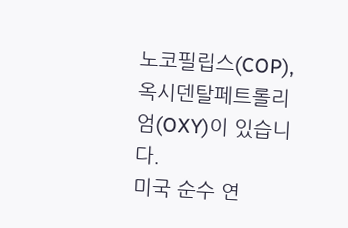노코필립스(COP), 옥시덴탈페트롤리엄(OXY)이 있습니다.
미국 순수 연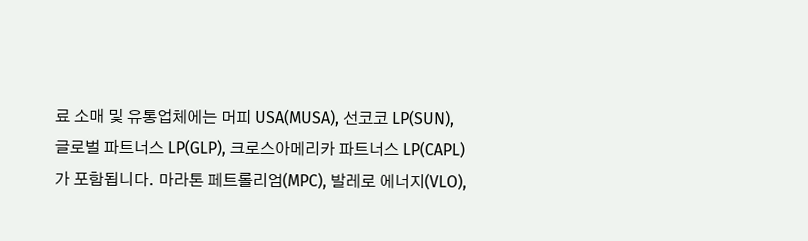료 소매 및 유통업체에는 머피 USA(MUSA), 선코코 LP(SUN), 글로벌 파트너스 LP(GLP), 크로스아메리카 파트너스 LP(CAPL)가 포함됩니다. 마라톤 페트롤리엄(MPC), 발레로 에너지(VLO),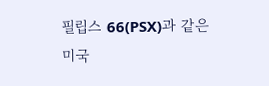필립스 66(PSX)과 같은 미국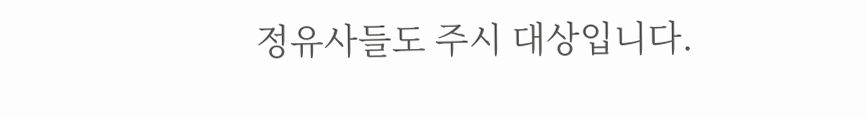정유사들도 주시 대상입니다.